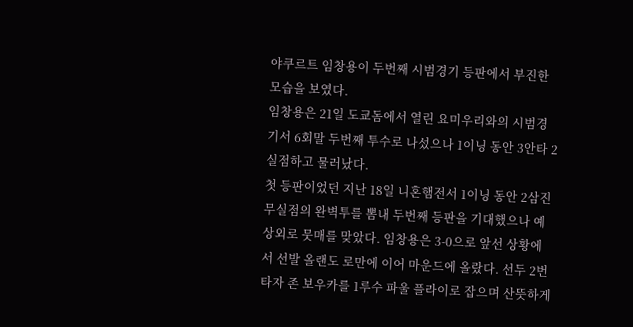야쿠르트 임창용이 두번째 시범경기 등판에서 부진한 모습을 보였다.
임창용은 21일 도쿄돔에서 열린 요미우리와의 시범경기서 6회말 두번째 투수로 나섰으나 1이닝 동안 3안타 2실점하고 물러났다.
첫 등판이었던 지난 18일 니혼햄전서 1이닝 동안 2삼진 무실점의 완벽투를 뽐내 두번째 등판을 기대했으나 예상외로 뭇매를 맞았다. 임창용은 3-0으로 앞선 상황에서 선발 올랜도 로만에 이어 마운드에 올랐다. 선두 2번타자 존 보우카를 1루수 파울 플라이로 잡으며 산뜻하게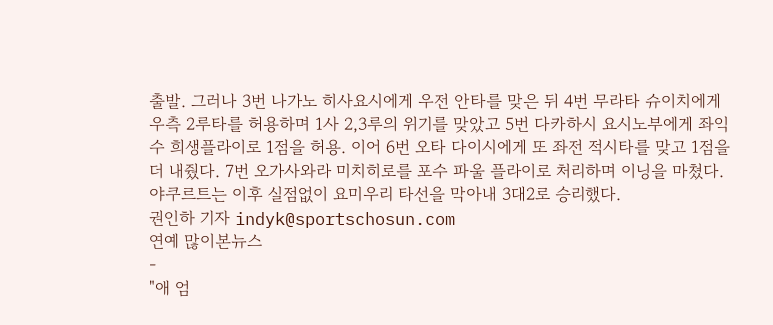출발. 그러나 3번 나가노 히사요시에게 우전 안타를 맞은 뒤 4번 무라타 슈이치에게 우측 2루타를 허용하며 1사 2,3루의 위기를 맞았고 5번 다카하시 요시노부에게 좌익수 희생플라이로 1점을 허용. 이어 6번 오타 다이시에게 또 좌전 적시타를 맞고 1점을 더 내줬다. 7번 오가사와라 미치히로를 포수 파울 플라이로 처리하며 이닝을 마쳤다. 야쿠르트는 이후 실점없이 요미우리 타선을 막아내 3대2로 승리했다.
권인하 기자 indyk@sportschosun.com
연예 많이본뉴스
-
"애 엄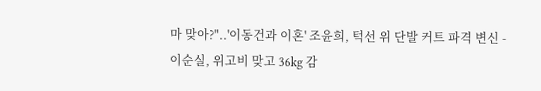마 맞아?"..'이동건과 이혼' 조윤희, 턱선 위 단발 커트 파격 변신 -
이순실, 위고비 맞고 36kg 감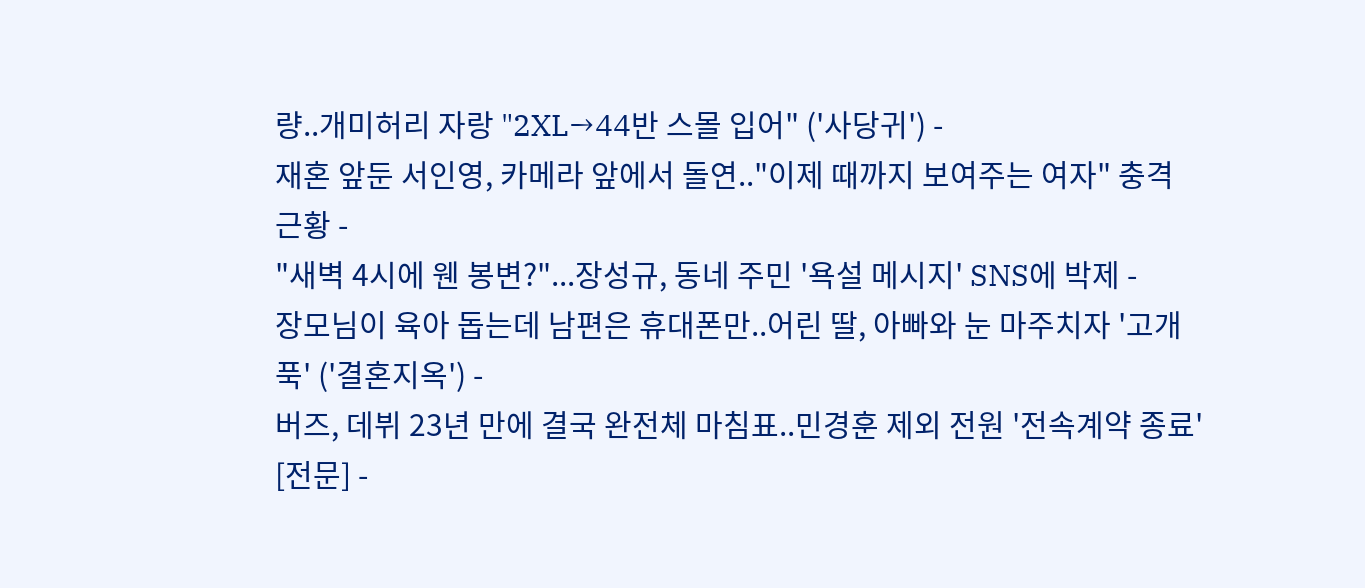량..개미허리 자랑 "2XL→44반 스몰 입어" ('사당귀') -
재혼 앞둔 서인영, 카메라 앞에서 돌연.."이제 때까지 보여주는 여자" 충격 근황 -
"새벽 4시에 웬 봉변?"...장성규, 동네 주민 '욕설 메시지' SNS에 박제 -
장모님이 육아 돕는데 남편은 휴대폰만..어린 딸, 아빠와 눈 마주치자 '고개 푹' ('결혼지옥') -
버즈, 데뷔 23년 만에 결국 완전체 마침표..민경훈 제외 전원 '전속계약 종료' [전문] -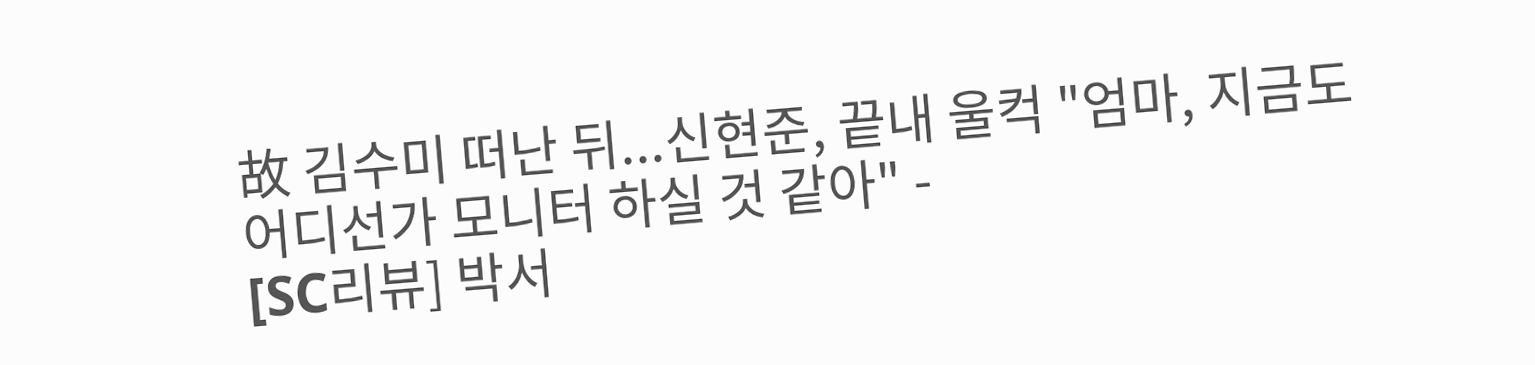故 김수미 떠난 뒤...신현준, 끝내 울컥 "엄마, 지금도 어디선가 모니터 하실 것 같아" -
[SC리뷰] 박서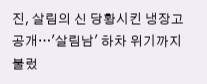진, 살림의 신 당황시킨 냉장고 공개…'살림남' 하차 위기까지 불렀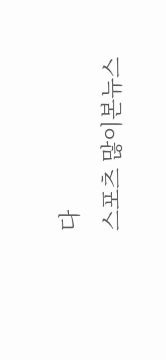다
스포츠 많이본뉴스